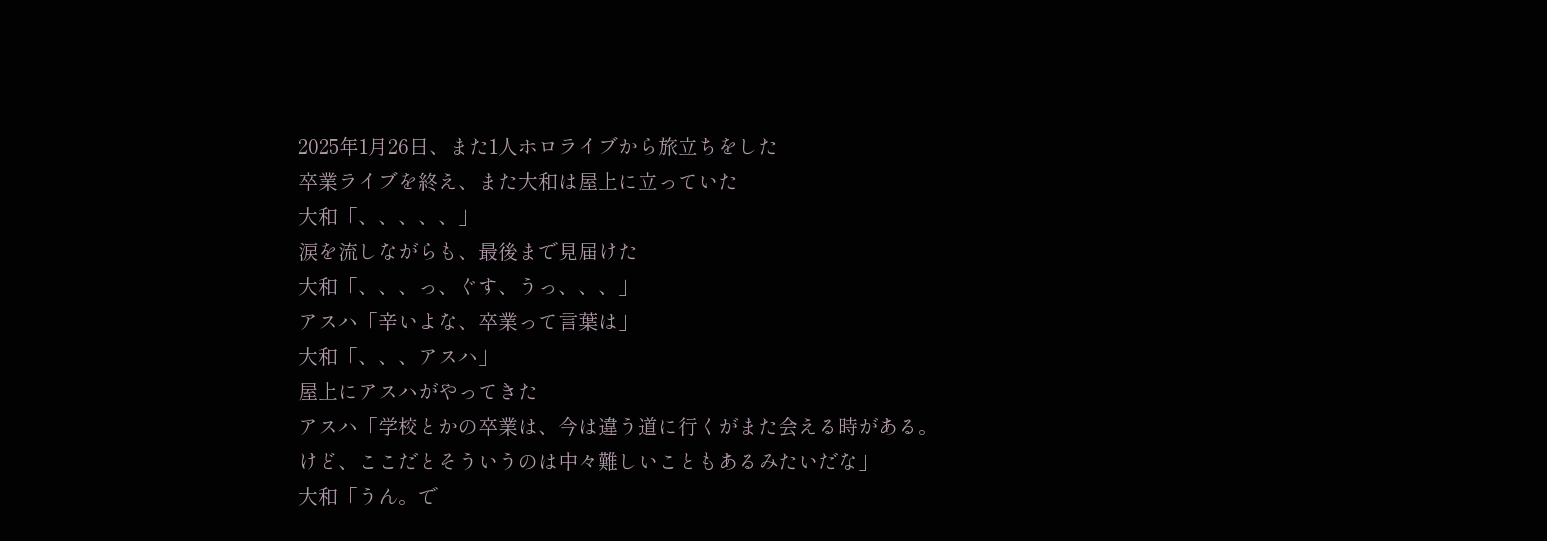2025年1月26日、また1人ホロライブから旅立ちをした
卒業ライブを終え、また大和は屋上に立っていた
大和「、、、、、」
涙を流しながらも、最後まで見届けた
大和「、、、っ、ぐす、うっ、、、」
アスハ「辛いよな、卒業って言葉は」
大和「、、、アスハ」
屋上にアスハがやってきた
アスハ「学校とかの卒業は、今は違う道に行くがまた会える時がある。けど、ここだとそういうのは中々難しいこともあるみたいだな」
大和「うん。で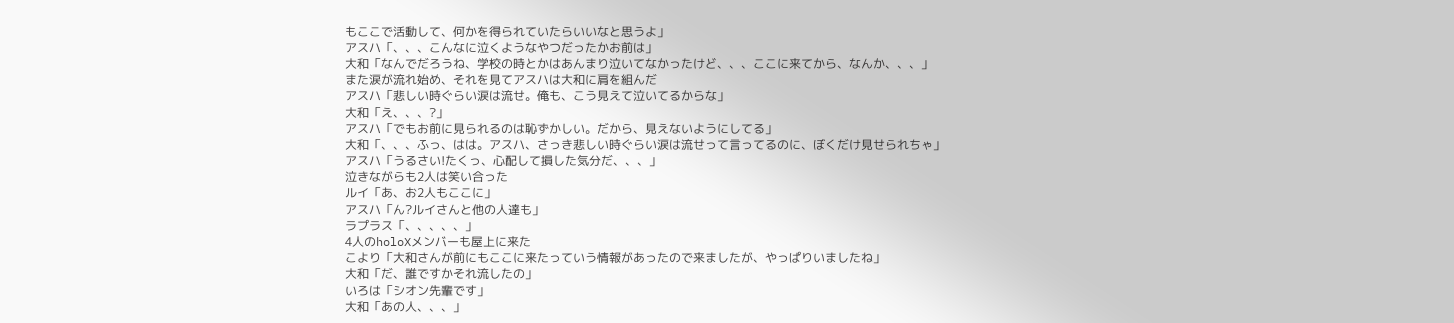もここで活動して、何かを得られていたらいいなと思うよ」
アスハ「、、、こんなに泣くようなやつだったかお前は」
大和「なんでだろうね、学校の時とかはあんまり泣いてなかったけど、、、ここに来てから、なんか、、、」
また涙が流れ始め、それを見てアスハは大和に肩を組んだ
アスハ「悲しい時ぐらい涙は流せ。俺も、こう見えて泣いてるからな」
大和「え、、、?」
アスハ「でもお前に見られるのは恥ずかしい。だから、見えないようにしてる」
大和「、、、ふっ、はは。アスハ、さっき悲しい時ぐらい涙は流せって言ってるのに、ぼくだけ見せられちゃ」
アスハ「うるさい!たくっ、心配して損した気分だ、、、」
泣きながらも2人は笑い合った
ルイ「あ、お2人もここに」
アスハ「ん?ルイさんと他の人達も」
ラプラス「、、、、、」
4人のholoXメンバーも屋上に来た
こより「大和さんが前にもここに来たっていう情報があったので来ましたが、やっぱりいましたね」
大和「だ、誰ですかそれ流したの」
いろは「シオン先輩です」
大和「あの人、、、」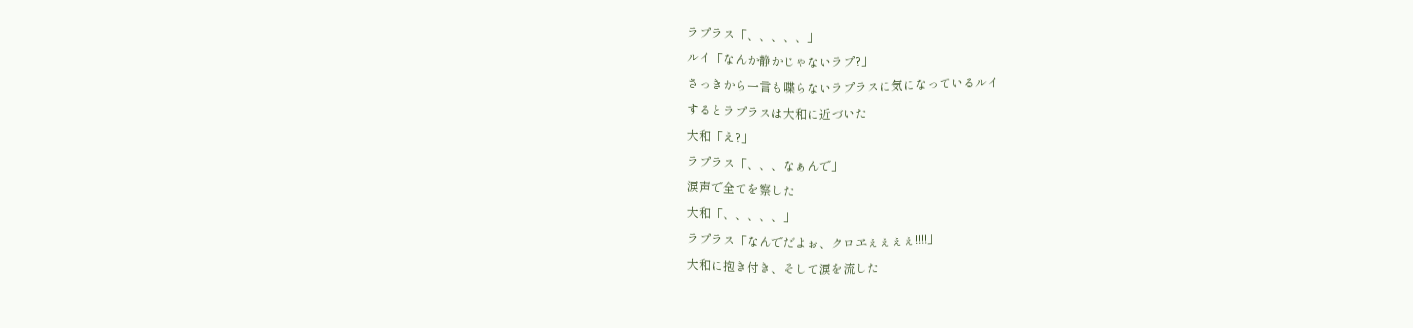ラプラス「、、、、、」
ルイ「なんか静かじゃないラプ?」
さっきから一言も喋らないラプラスに気になっているルイ
するとラプラスは大和に近づいた
大和「え?」
ラプラス「、、、なぁんで」
涙声で全てを察した
大和「、、、、、」
ラプラス「なんでだよぉ、クロヱぇぇぇぇ!!!!」
大和に抱き付き、そして涙を流した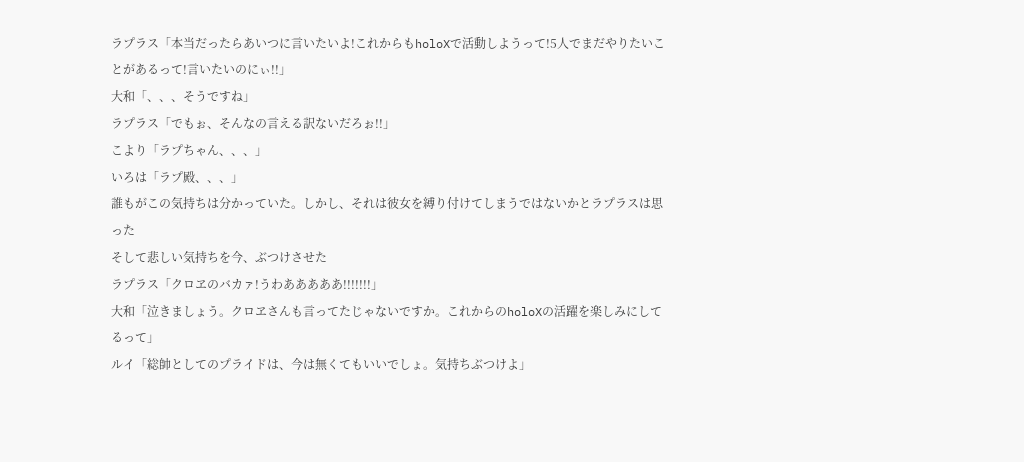ラプラス「本当だったらあいつに言いたいよ!これからもholoXで活動しようって!5人でまだやりたいことがあるって!言いたいのにぃ!!」
大和「、、、そうですね」
ラプラス「でもぉ、そんなの言える訳ないだろぉ!!」
こより「ラプちゃん、、、」
いろは「ラプ殿、、、」
誰もがこの気持ちは分かっていた。しかし、それは彼女を縛り付けてしまうではないかとラプラスは思った
そして悲しい気持ちを今、ぶつけさせた
ラプラス「クロヱのバカァ!うわあああああ!!!!!!!」
大和「泣きましょう。クロヱさんも言ってたじゃないですか。これからのholoXの活躍を楽しみにしてるって」
ルイ「総帥としてのプライドは、今は無くてもいいでしょ。気持ちぶつけよ」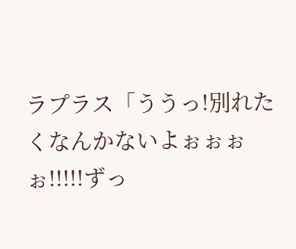ラプラス「ううっ!別れたくなんかないよぉぉぉぉ!!!!!ずっ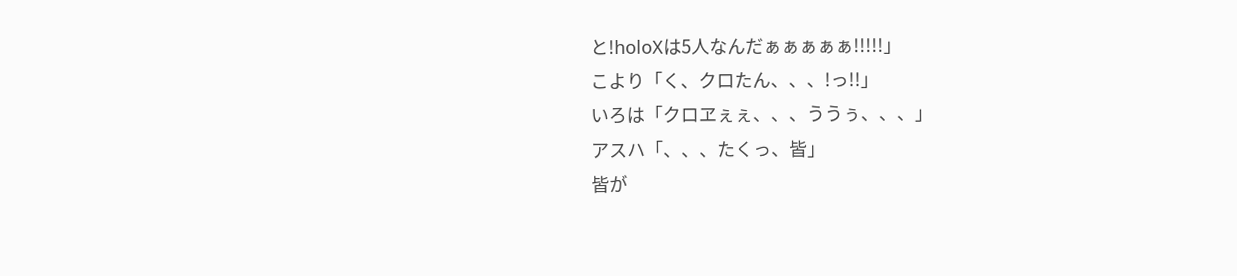と!holoXは5人なんだぁぁぁぁぁ!!!!!」
こより「く、クロたん、、、!っ!!」
いろは「クロヱぇぇ、、、ううぅ、、、」
アスハ「、、、たくっ、皆」
皆が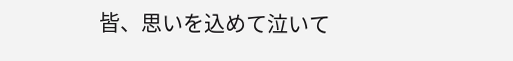皆、思いを込めて泣いて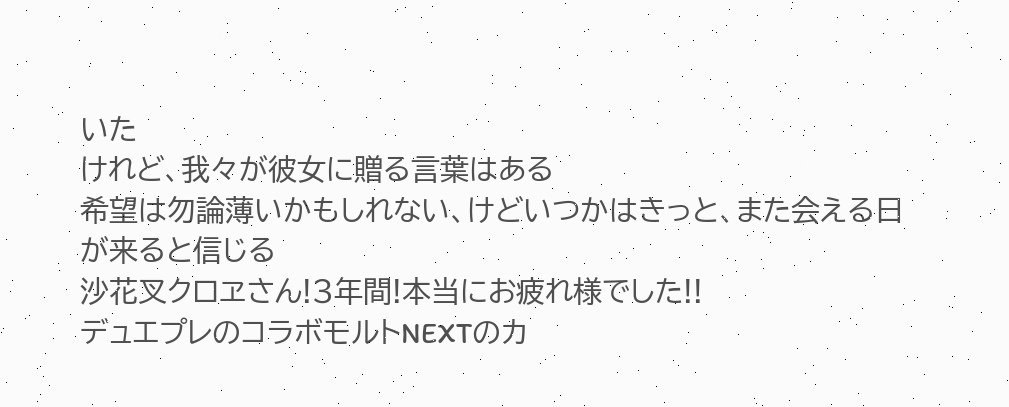いた
けれど、我々が彼女に贈る言葉はある
希望は勿論薄いかもしれない、けどいつかはきっと、また会える日が来ると信じる
沙花叉クロヱさん!3年間!本当にお疲れ様でした!!
デュエプレのコラボモルトNEXTのカ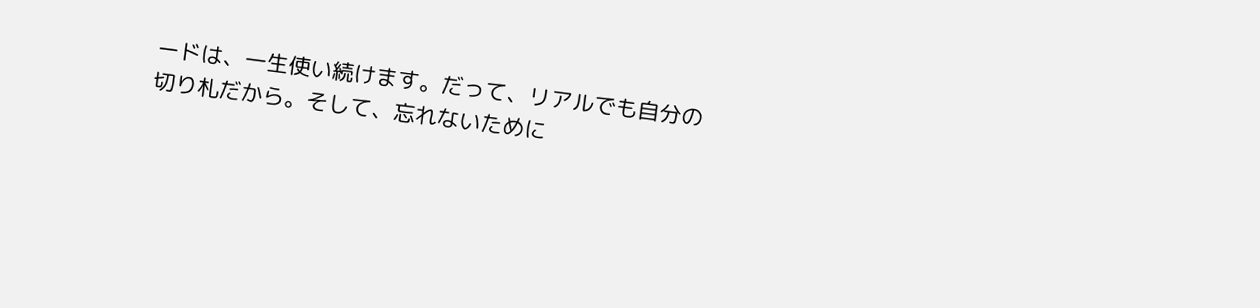ードは、一生使い続けます。だって、リアルでも自分の切り札だから。そして、忘れないために